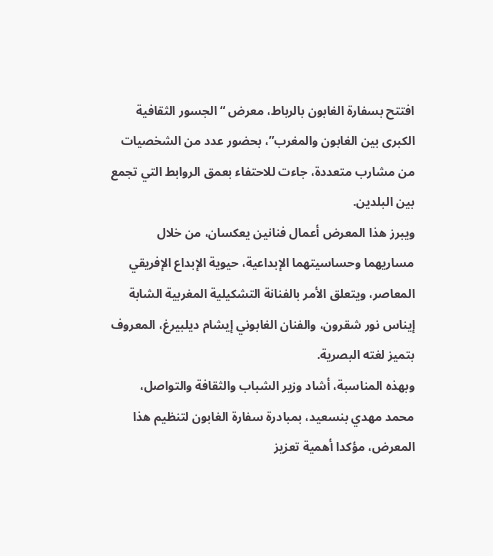افتتح بسفارة الغابون بالرباط، معرض “الجسور الثقافية الكبرى بين الغابون والمغرب”، بحضور عدد من الشخصيات من مشارب متعددة، جاءت للاحتفاء بعمق الروابط التي تجمع بين البلدين.
ويبرز هذا المعرض أعمال فنانين يعكسان، من خلال مساريهما وحساسيتهما الإبداعية، حيوية الإبداع الإفريقي المعاصر، ويتعلق الأمر بالفنانة التشكيلية المغربية الشابة إيناس نور شقرون، والفنان الغابوني إيشام ديلبيرغ، المعروف بتميز لغته البصرية.
وبهذه المناسبة، أشاد وزير الشباب والثقافة والتواصل، محمد مهدي بنسعيد، بمبادرة سفارة الغابون لتنظيم هذا المعرض، مؤكدا أهمية تعزيز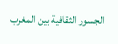الجسور الثقافية بين المغرب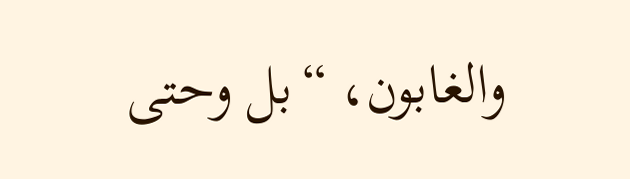والغابون، “بل وحتى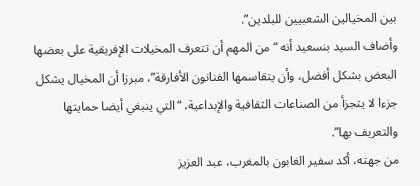بين المخيالين الشعبيين للبلدين”.
وأضاف السيد بنسعيد أنه “من المهم أن تتعرف المخيلات الإفريقية على بعضها البعض بشكل أفضل، وأن يتقاسمها الفنانون الأفارقة”، مبرزا أن المخيال يشكل جزءا لا يتجزأ من الصناعات الثقافية والإبداعية، “التي ينبغي أيضا حمايتها والتعريف بها”.
من جهته، أكد سفير الغابون بالمغرب، عبد العزيز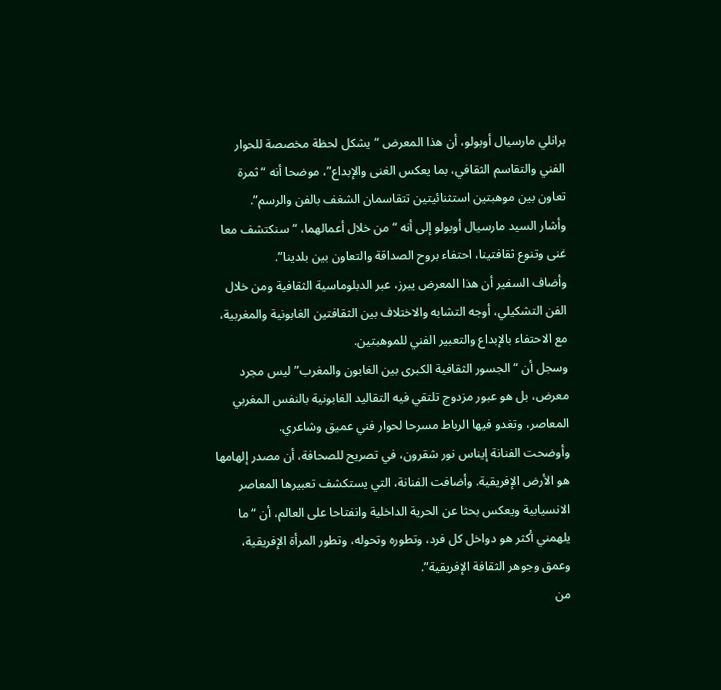برانلي مارسيال أوبولو، أن هذا المعرض “يشكل لحظة مخصصة للحوار الفني والتقاسم الثقافي، بما يعكس الغنى والإبداع”، موضحا أنه “ثمرة تعاون بين موهبتين استثنائيتين تتقاسمان الشغف بالفن والرسم”.
وأشار السيد مارسيال أوبولو إلى أنه “من خلال أعمالهما، “سنكتشف معا غنى وتنوع ثقافتينا، احتفاء بروح الصداقة والتعاون بين بلدينا”.
وأضاف السفير أن هذا المعرض يبرز، عبر الدبلوماسية الثقافية ومن خلال الفن التشكيلي، أوجه التشابه والاختلاف بين الثقافتين الغابونية والمغربية، مع الاحتفاء بالإبداع والتعبير الفني للموهبتين.
وسجل أن “الجسور الثقافية الكبرى بين الغابون والمغرب” ليس مجرد معرض، بل هو عبور مزدوج تلتقي فيه التقاليد الغابونية بالنفس المغربي المعاصر، وتغدو فيها الرباط مسرحا لحوار فني عميق وشاعري.
وأوضحت الفنانة إيناس نور شقرون، في تصريح للصحافة، أن مصدر إلهامها هو الأرض الإفريقية. وأضافت الفنانة، التي يستكشف تعبيرها المعاصر الانسيابية ويعكس بحثا عن الحرية الداخلية وانفتاحا على العالم، أن “ما يلهمني أكثر هو دواخل كل فرد، وتطوره وتحوله، وتطور المرأة الإفريقية، وعمق وجوهر الثقافة الإفريقية”.
من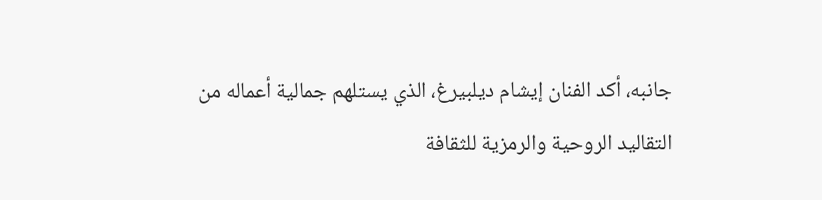جانبه، أكد الفنان إيشام ديلبيرغ، الذي يستلهم جمالية أعماله من التقاليد الروحية والرمزية للثقافة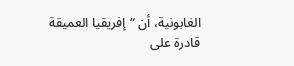الغابونية، أن “إفريقيا العميقة قادرة على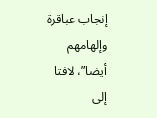إنجاب عباقرة وإلهامهم أيضا”، لافتا إلى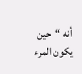أنه “حين يكون المرء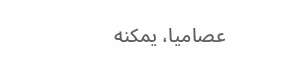عصاميا، يمكنه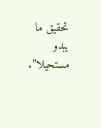تحقيق ما يبدو مستحيلا”.